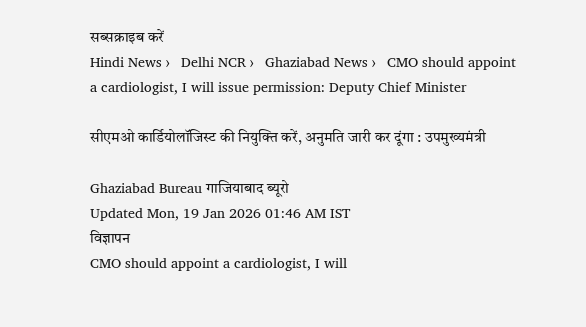सब्सक्राइब करें
Hindi News ›   Delhi NCR ›   Ghaziabad News ›   CMO should appoint a cardiologist, I will issue permission: Deputy Chief Minister

सीएमओ कार्डियोलॉजिस्ट की नियुक्ति करें, अनुमति जारी कर दूंगा : उपमुख्यमंत्री

Ghaziabad Bureau गाजियाबाद ब्यूरो
Updated Mon, 19 Jan 2026 01:46 AM IST
विज्ञापन
CMO should appoint a cardiologist, I will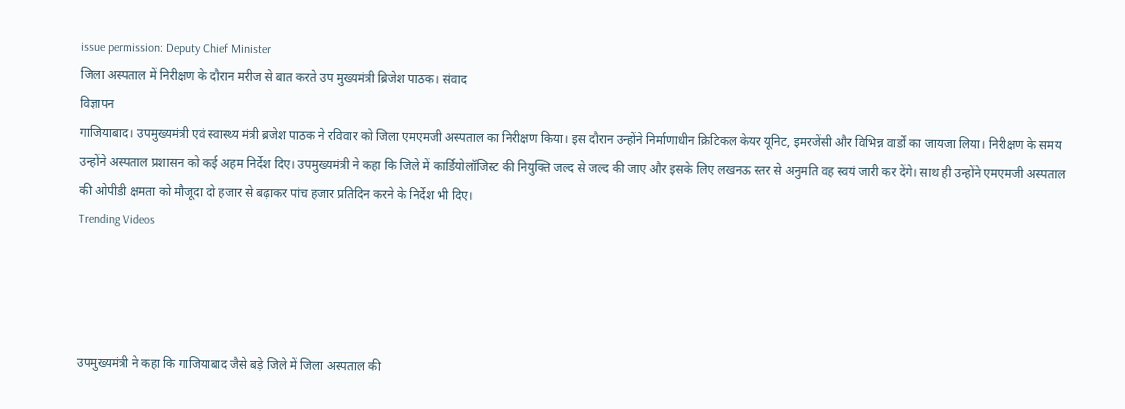issue permission: Deputy Chief Minister
जिला अस्पताल में निरीक्षण के दौरान मरीज से बात करते उप मुख्यमंत्री ब्रिजेश पाठक। संवाद
विज्ञापन
गाजियाबाद। उपमुख्यमंत्री एवं स्वास्थ्य मंत्री ब्रजेश पाठक ने रविवार को जिला एमएमजी अस्पताल का निरीक्षण किया। इस दौरान उन्होंने निर्माणाधीन क्रिटिकल केयर यूनिट, इमरजेंसी और विभिन्न वार्डों का जायजा लिया। निरीक्षण के समय उन्होंने अस्पताल प्रशासन को कई अहम निर्देश दिए। उपमुख्यमंत्री ने कहा कि जिले में कार्डियोलॉजिस्ट की नियुक्ति जल्द से जल्द की जाए और इसके लिए लखनऊ स्तर से अनुमति वह स्वयं जारी कर देंगे। साथ ही उन्होंने एमएमजी अस्पताल की ओपीडी क्षमता को मौजूदा दो हजार से बढ़ाकर पांच हजार प्रतिदिन करने के निर्देश भी दिए।
Trending Videos




उपमुख्यमंत्री ने कहा कि गाजियाबाद जैसे बड़े जिले में जिला अस्पताल की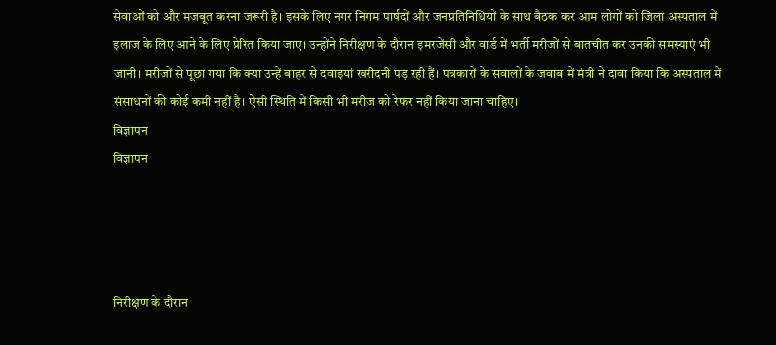सेवाओं को और मजबूत करना जरूरी है। इसके लिए नगर निगम पार्षदों और जनप्रतिनिधियों के साथ बैठक कर आम लोगों को जिला अस्पताल में इलाज के लिए आने के लिए प्रेरित किया जाए। उन्होंने निरीक्षण के दौरान इमरजेंसी और वार्ड में भर्ती मरीजों से बातचीत कर उनकी समस्याएं भी जानी। मरीजों से पूछा गया कि क्या उन्हें बाहर से दवाइयां खरीदनी पड़ रही हैं। पत्रकारों के सवालों के जवाब में मंत्री ने दावा किया कि अस्पताल में संसाधनों की कोई कमी नहीं है। ऐसी स्थिति में किसी भी मरीज को रेफर नहीं किया जाना चाहिए।
विज्ञापन
विज्ञापन




निरीक्षण के दौरान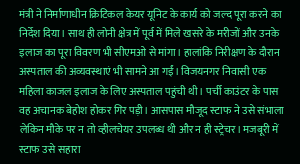मंत्री ने निर्माणाधीन क्रिटिकल केयर यूनिट के कार्य को जल्द पूरा करने का निर्देश दिया। साथ ही लोनी क्षेत्र में पूर्व में मिले खसरे के मरीजों और उनके इलाज का पूरा विवरण भी सीएमओ से मांगा। हालांकि निरीक्षण के दौरान अस्पताल की अव्यवस्थाएं भी सामने आ गईं। विजयनगर निवासी एक महिला काजल इलाज के लिए अस्पताल पहुंची थी। पर्ची काउंटर के पास वह अचानक बेहोश होकर गिर पड़ी। आसपास मौजूद स्टाफ ने उसे संभाला लेकिन मौके पर न तो व्हीलचेयर उपलब्ध थी और न ही स्ट्रेचर। मजबूरी में स्टाफ उसे सहारा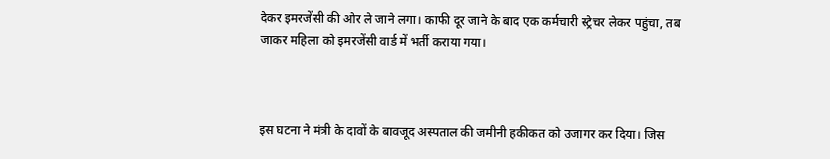देकर इमरजेंसी की ओर ले जाने लगा। काफी दूर जाने के बाद एक कर्मचारी स्ट्रेचर लेकर पहुंचा, तब जाकर महिला को इमरजेंसी वार्ड में भर्ती कराया गया।



इस घटना ने मंत्री के दावों के बावजूद अस्पताल की जमीनी हकीकत को उजागर कर दिया। जिस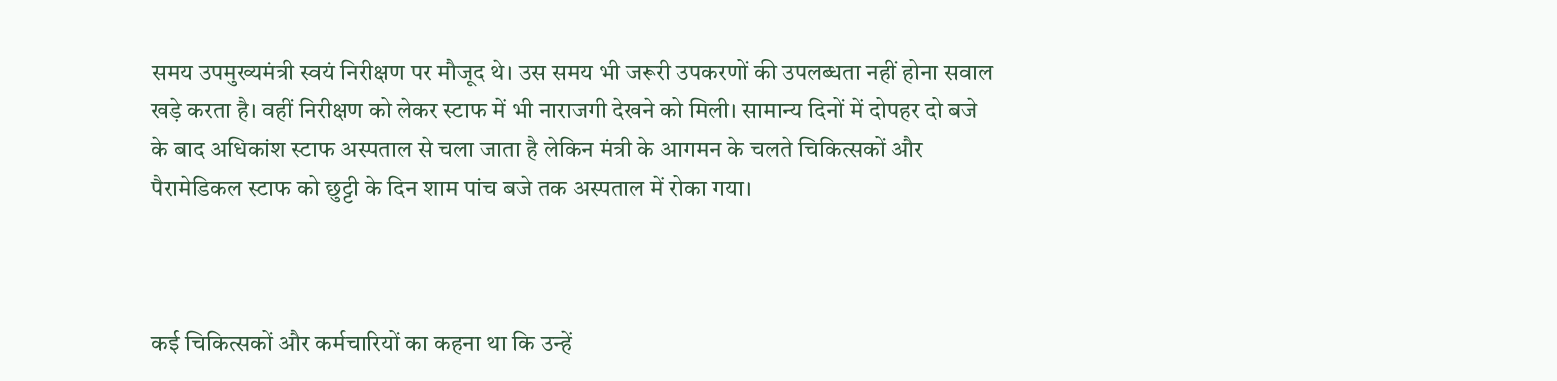समय उपमुख्यमंत्री स्वयं निरीक्षण पर मौजूद थे। उस समय भी जरूरी उपकरणों की उपलब्धता नहीं होना सवाल खड़े करता है। वहीं निरीक्षण को लेकर स्टाफ में भी नाराजगी देखने को मिली। सामान्य दिनों में दोपहर दो बजे के बाद अधिकांश स्टाफ अस्पताल से चला जाता है लेकिन मंत्री के आगमन के चलते चिकित्सकों और पैरामेडिकल स्टाफ को छुट्टी के दिन शाम पांच बजे तक अस्पताल में रोका गया।



कई चिकित्सकों और कर्मचारियों का कहना था कि उन्हें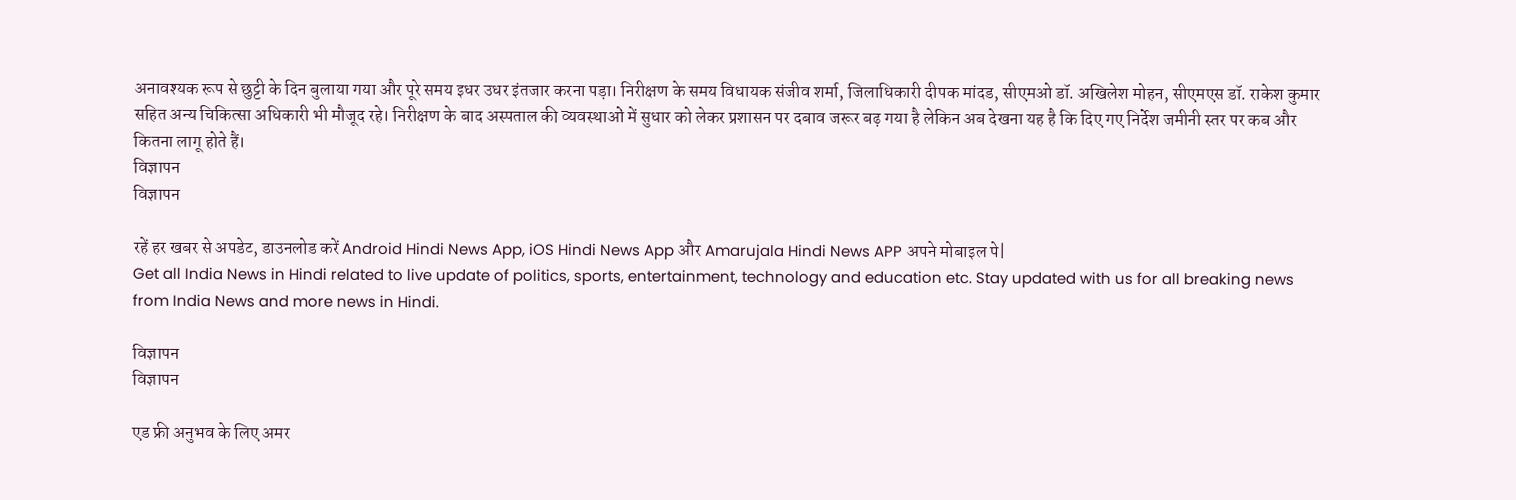अनावश्यक रूप से छुट्टी के दिन बुलाया गया और पूरे समय इधर उधर इंतजार करना पड़ा। निरीक्षण के समय विधायक संजीव शर्मा, जिलाधिकारी दीपक मांदड, सीएमओ डॉ. अखिलेश मोहन, सीएमएस डॉ. राकेश कुमार सहित अन्य चिकित्सा अधिकारी भी मौजूद रहे। निरीक्षण के बाद अस्पताल की व्यवस्थाओं में सुधार को लेकर प्रशासन पर दबाव जरूर बढ़ गया है लेकिन अब देखना यह है कि दिए गए निर्देश जमीनी स्तर पर कब और कितना लागू होते हैं।
विज्ञापन
विज्ञापन

रहें हर खबर से अपडेट, डाउनलोड करें Android Hindi News App, iOS Hindi News App और Amarujala Hindi News APP अपने मोबाइल पे|
Get all India News in Hindi related to live update of politics, sports, entertainment, technology and education etc. Stay updated with us for all breaking news from India News and more news in Hindi.

विज्ञापन
विज्ञापन

एड फ्री अनुभव के लिए अमर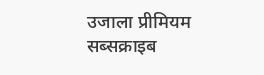उजाला प्रीमियम सब्सक्राइब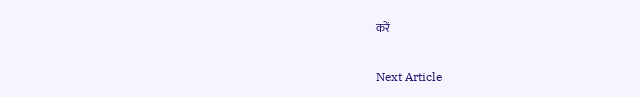करें

Next Article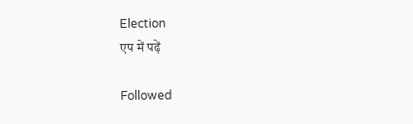Election
एप में पढ़ें

Followed